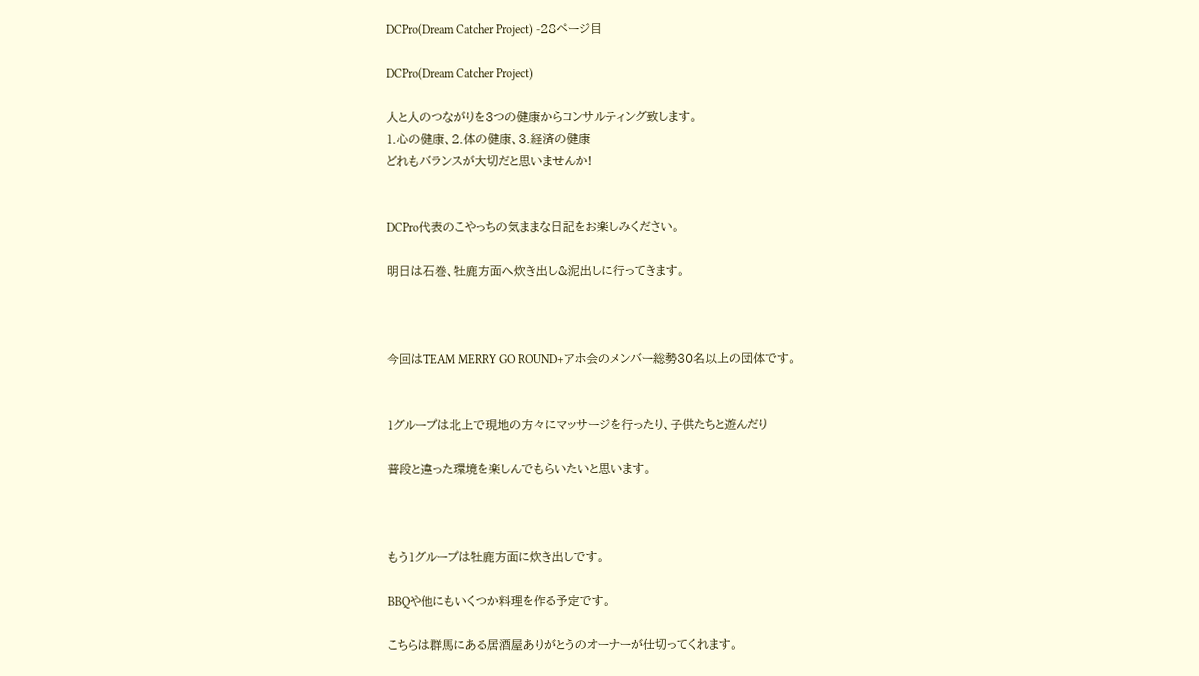DCPro(Dream Catcher Project) -28ページ目

DCPro(Dream Catcher Project)

人と人のつながりを3つの健康からコンサルティング致します。
1.心の健康、2.体の健康、3.経済の健康
どれもバランスが大切だと思いませんか!


DCPro代表のこやっちの気ままな日記をお楽しみください。

明日は石巻、牡鹿方面へ炊き出し&泥出しに行ってきます。



今回はTEAM MERRY GO ROUND+アホ会のメンバー総勢30名以上の団体です。


1グループは北上で現地の方々にマッサージを行ったり、子供たちと遊んだり

普段と違った環境を楽しんでもらいたいと思います。



もう1グループは牡鹿方面に炊き出しです。

BBQや他にもいくつか料理を作る予定です。

こちらは群馬にある居酒屋ありがとうのオーナーが仕切ってくれます。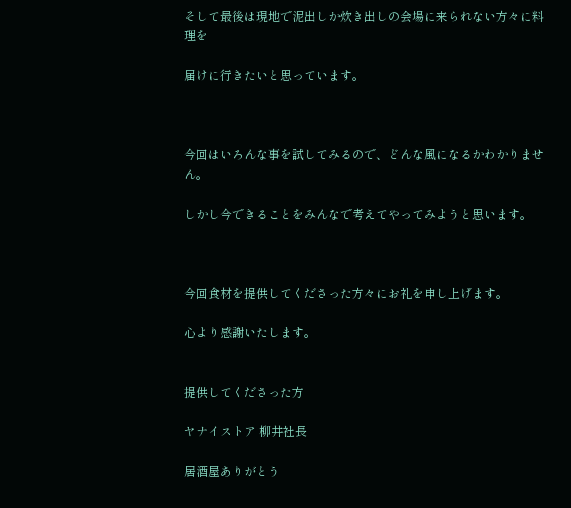そして最後は現地で泥出しか炊き出しの会場に来られない方々に料理を

届けに行きたいと思っています。



今回はいろんな事を試してみるので、どんな風になるかわかりません。

しかし今できることをみんなで考えてやってみようと思います。



今回食材を提供してくださった方々にお礼を申し上げます。

心より感謝いたします。


提供してくださった方

ヤナイストア 柳井社長

居酒屋ありがとう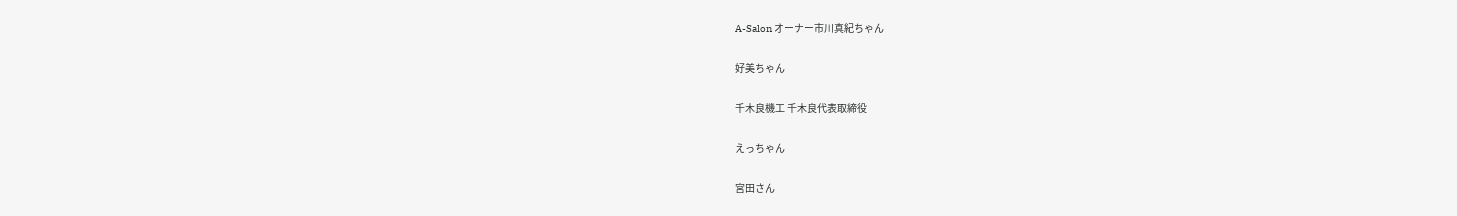A-Salon オーナー市川真紀ちゃん

好美ちゃん

千木良機工 千木良代表取締役

えっちゃん

宮田さん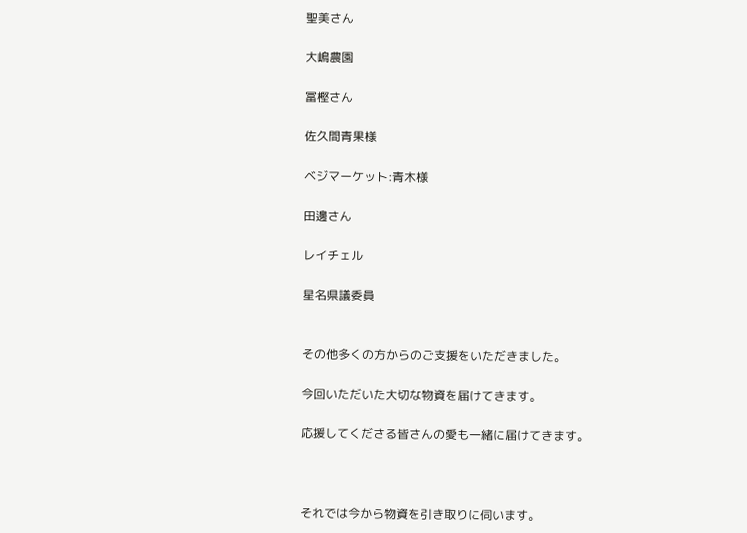聖美さん

大嶋農園

冨樫さん

佐久間青果様

ベジマーケット:青木様

田邊さん

レイチェル

星名県議委員


その他多くの方からのご支援をいただきました。

今回いただいた大切な物資を届けてきます。

応援してくださる皆さんの愛も一緒に届けてきます。



それでは今から物資を引き取りに伺います。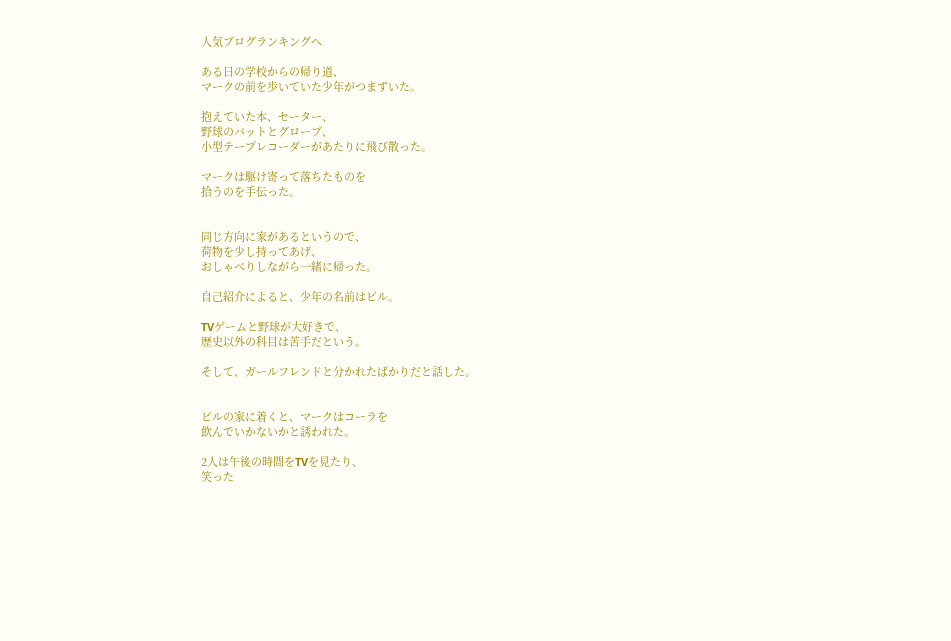人気ブログランキングへ

ある日の学校からの帰り道、
マークの前を歩いていた少年がつまずいた。

抱えていた本、セーター、
野球のバットとグローブ、
小型テープレコーダーがあたりに飛び散った。

マークは駆け寄って落ちたものを
拾うのを手伝った。


同じ方向に家があるというので、
荷物を少し持ってあげ、
おしゃべりしながら一緒に帰った。

自己紹介によると、少年の名前はビル。

TVゲームと野球が大好きで、
歴史以外の科目は苦手だという。

そして、ガールフレンドと分かれたばかりだと話した。


ビルの家に着くと、マークはコーラを
飲んでいかないかと誘われた。

2人は午後の時間をTVを見たり、
笑った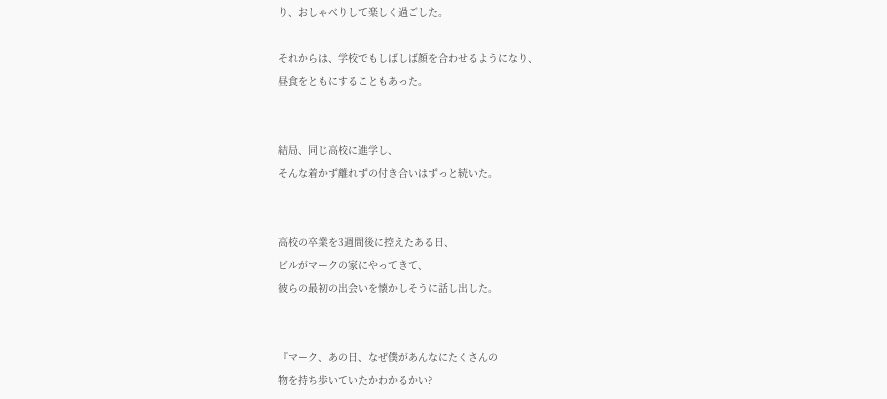り、おしゃべりして楽しく過ごした。

それからは、学校でもしばしば顔を合わせるようになり、
昼食をともにすることもあった。


結局、同じ高校に進学し、
そんな着かず離れずの付き合いはずっと続いた。


高校の卒業を3週間後に控えたある日、
ビルがマークの家にやってきて、
彼らの最初の出会いを懐かしそうに話し出した。


『マーク、あの日、なぜ僕があんなにたくさんの
物を持ち歩いていたかわかるかい?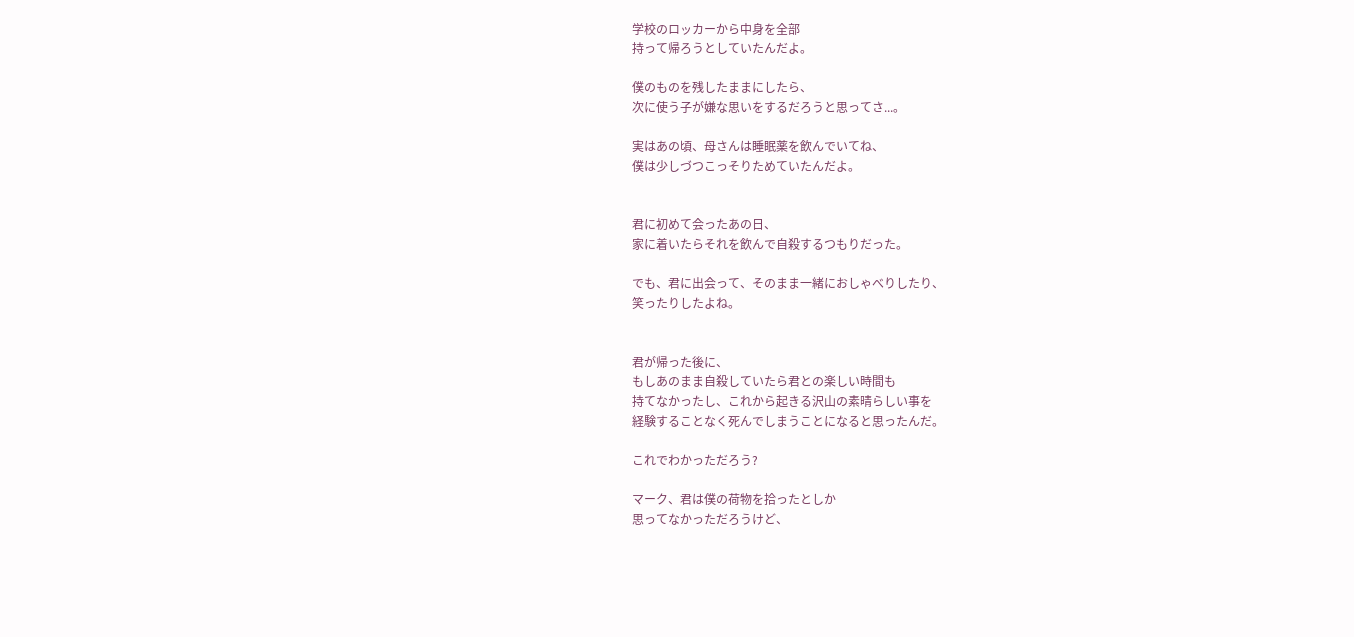学校のロッカーから中身を全部
持って帰ろうとしていたんだよ。

僕のものを残したままにしたら、
次に使う子が嫌な思いをするだろうと思ってさ...。

実はあの頃、母さんは睡眠薬を飲んでいてね、
僕は少しづつこっそりためていたんだよ。


君に初めて会ったあの日、
家に着いたらそれを飲んで自殺するつもりだった。

でも、君に出会って、そのまま一緒におしゃべりしたり、
笑ったりしたよね。


君が帰った後に、
もしあのまま自殺していたら君との楽しい時間も
持てなかったし、これから起きる沢山の素晴らしい事を
経験することなく死んでしまうことになると思ったんだ。

これでわかっただろう?

マーク、君は僕の荷物を拾ったとしか
思ってなかっただろうけど、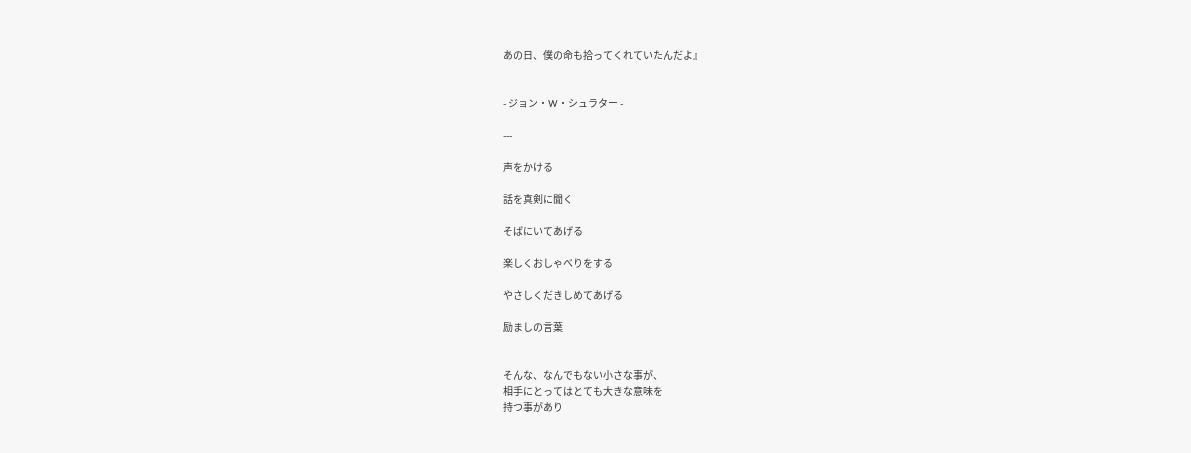あの日、僕の命も拾ってくれていたんだよ』


- ジョン・W・シュラター -

---

声をかける

話を真剣に聞く

そばにいてあげる

楽しくおしゃべりをする

やさしくだきしめてあげる

励ましの言葉


そんな、なんでもない小さな事が、
相手にとってはとても大きな意味を
持つ事があり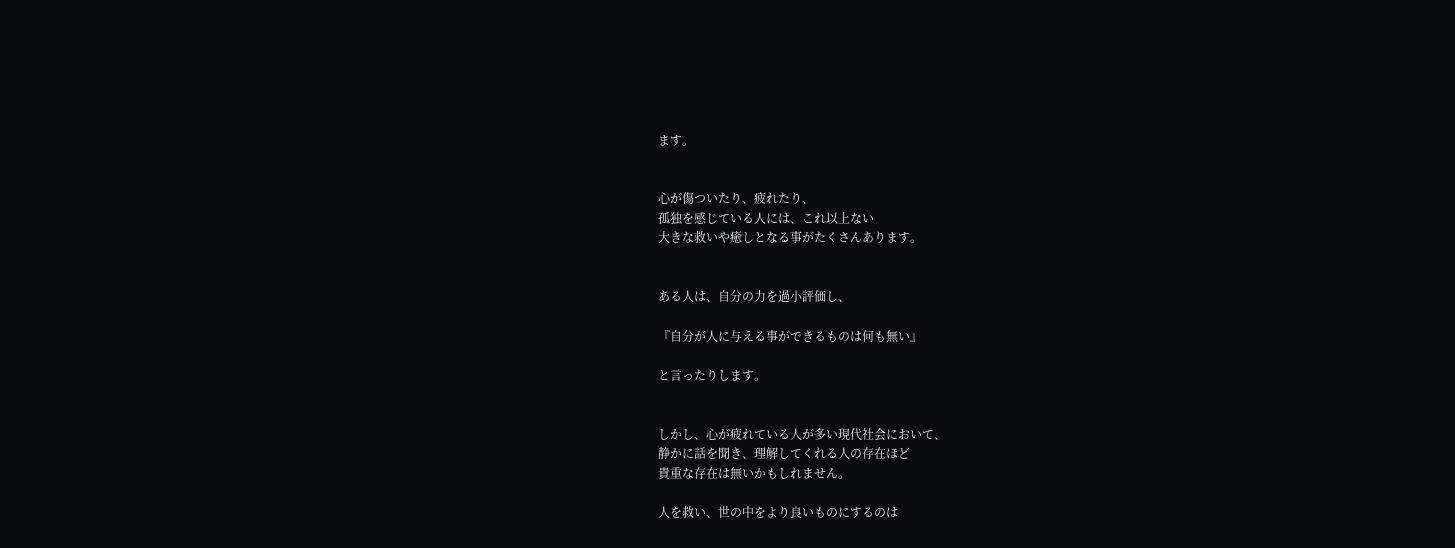ます。


心が傷ついたり、疲れたり、
孤独を感じている人には、これ以上ない
大きな救いや癒しとなる事がたくさんあります。


ある人は、自分の力を過小評価し、

『自分が人に与える事ができるものは何も無い』

と言ったりします。


しかし、心が疲れている人が多い現代社会において、
静かに話を聞き、理解してくれる人の存在ほど
貴重な存在は無いかもしれません。

人を救い、世の中をより良いものにするのは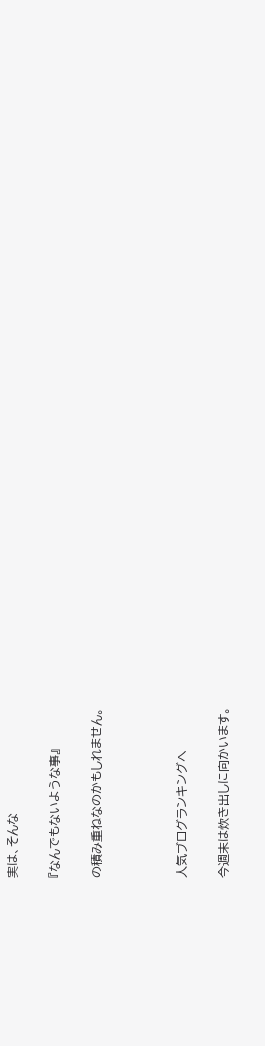実は、そんな

『なんでもないような事』

の積み重ねなのかもしれません。



人気ブログランキングへ

今週末は炊き出しに向かいます。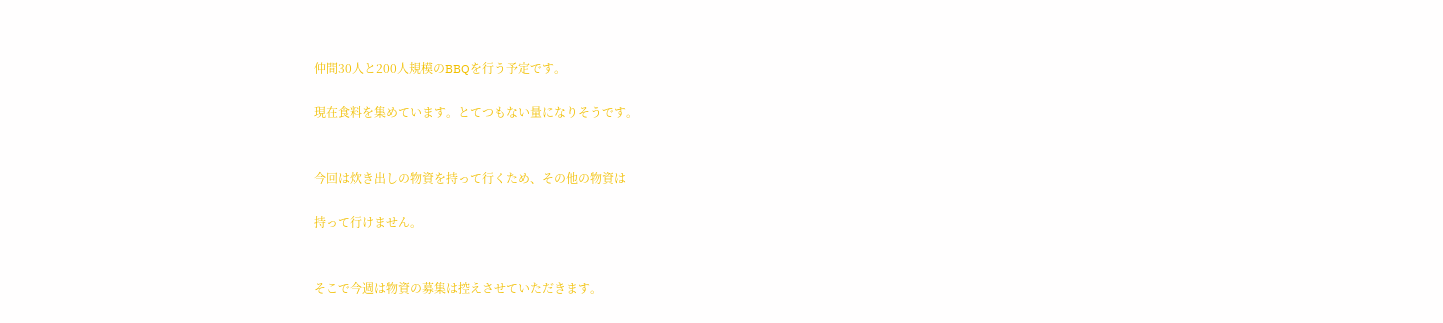仲間30人と200人規模のBBQを行う予定です。

現在食料を集めています。とてつもない量になりそうです。


今回は炊き出しの物資を持って行くため、その他の物資は

持って行けません。


そこで今週は物資の募集は控えさせていただきます。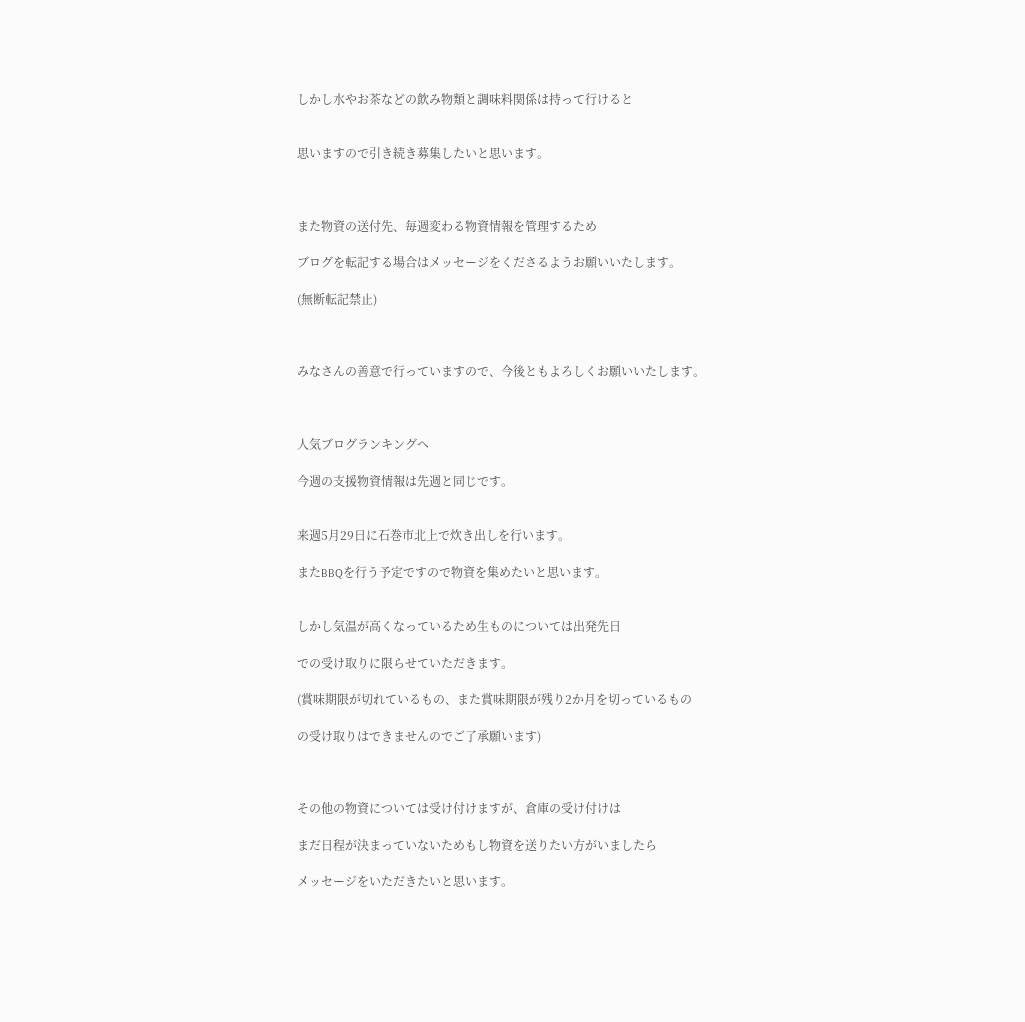しかし水やお茶などの飲み物類と調味料関係は持って行けると


思いますので引き続き募集したいと思います。



また物資の送付先、毎週変わる物資情報を管理するため

ブログを転記する場合はメッセージをくださるようお願いいたします。

(無断転記禁止)



みなさんの善意で行っていますので、今後ともよろしくお願いいたします。



人気ブログランキングへ

今週の支援物資情報は先週と同じです。


来週5月29日に石巻市北上で炊き出しを行います。

またBBQを行う予定ですので物資を集めたいと思います。


しかし気温が高くなっているため生ものについては出発先日

での受け取りに限らせていただきます。

(賞味期限が切れているもの、また賞味期限が残り2か月を切っているもの

の受け取りはできませんのでご了承願います)



その他の物資については受け付けますが、倉庫の受け付けは

まだ日程が決まっていないためもし物資を送りたい方がいましたら

メッセージをいただきたいと思います。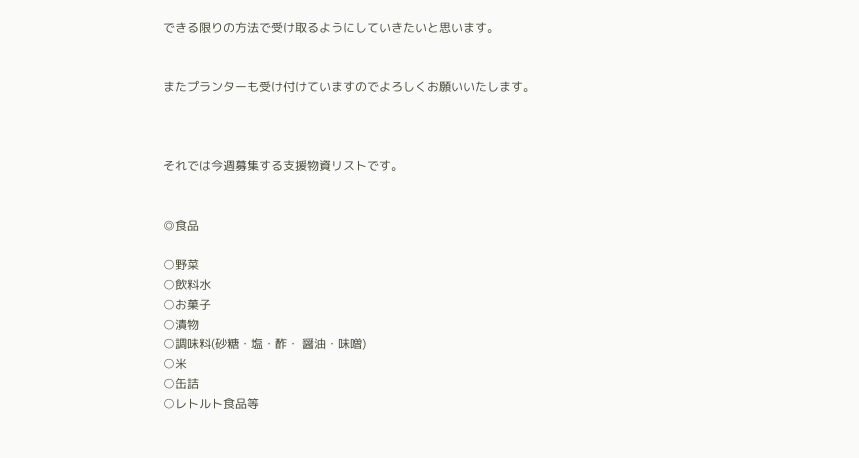できる限りの方法で受け取るようにしていきたいと思います。


またプランターも受け付けていますのでよろしくお願いいたします。



それでは今週募集する支援物資リストです。


◎食品

○野菜
○飲料水
○お菓子
○漬物
○調味料(砂糖・塩・酢・ 醤油・味噌)
○米
○缶詰
○レトルト食品等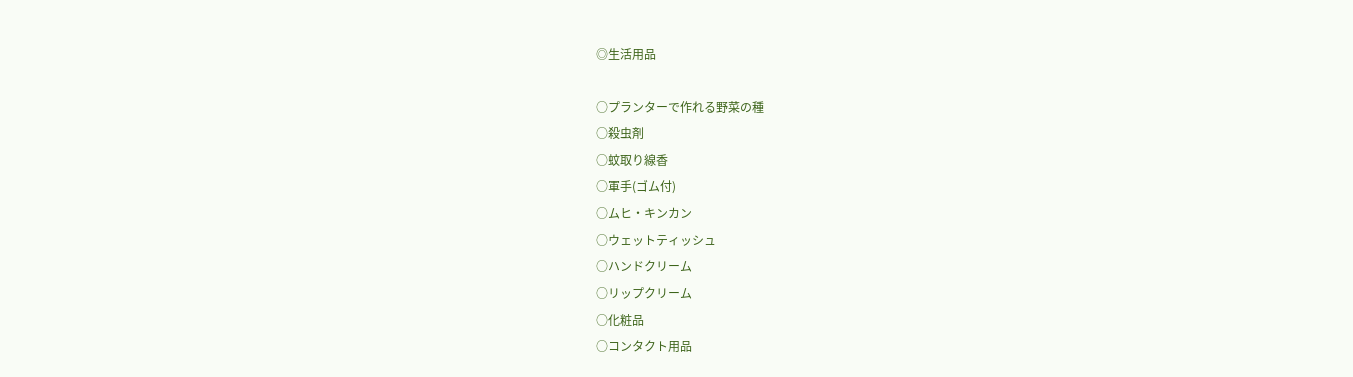◎生活用品

○プランターで作れる野菜の種
○殺虫剤
○蚊取り線香
○軍手(ゴム付)
○ムヒ・キンカン
○ウェットティッシュ
○ハンドクリーム
○リップクリーム
○化粧品
○コンタクト用品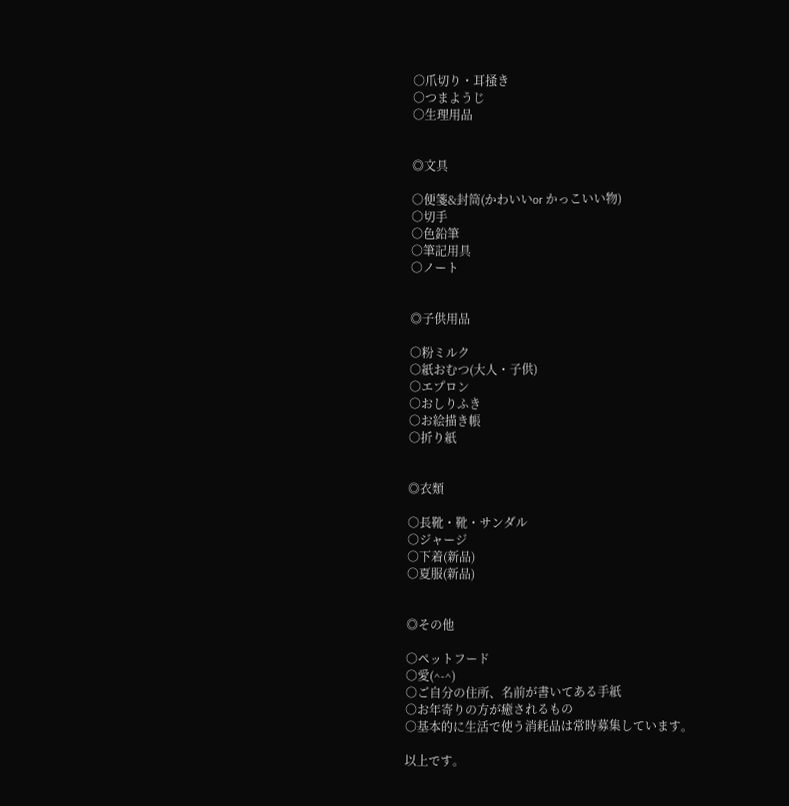○爪切り・耳掻き
○つまようじ
○生理用品


◎文具

○便箋&封筒(かわいいor かっこいい物)
○切手
○色鉛筆
○筆記用具
○ノート


◎子供用品

○粉ミルク
○紙おむつ(大人・子供)
○エプロン
○おしりふき
○お絵描き帳
○折り紙


◎衣類

○長靴・靴・サンダル
○ジャージ
○下着(新品)
○夏服(新品)


◎その他

○ペットフード
○愛(^-^)
○ご自分の住所、名前が書いてある手紙
○お年寄りの方が癒されるもの
○基本的に生活で使う消耗品は常時募集しています。

以上です。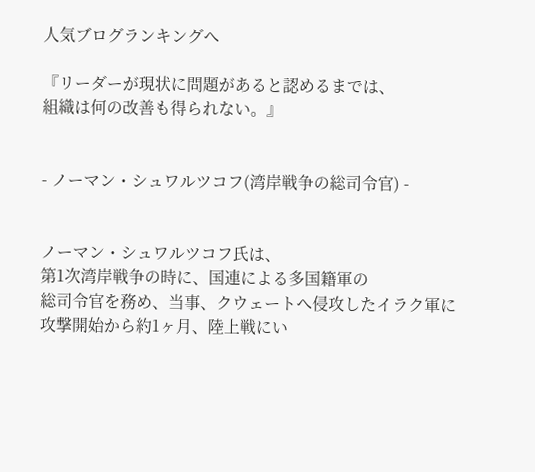人気ブログランキングへ

『リーダーが現状に問題があると認めるまでは、
組織は何の改善も得られない。』


- ノーマン・シュワルツコフ(湾岸戦争の総司令官) -


ノーマン・シュワルツコフ氏は、
第1次湾岸戦争の時に、国連による多国籍軍の
総司令官を務め、当事、クウェートへ侵攻したイラク軍に
攻撃開始から約1ヶ月、陸上戦にい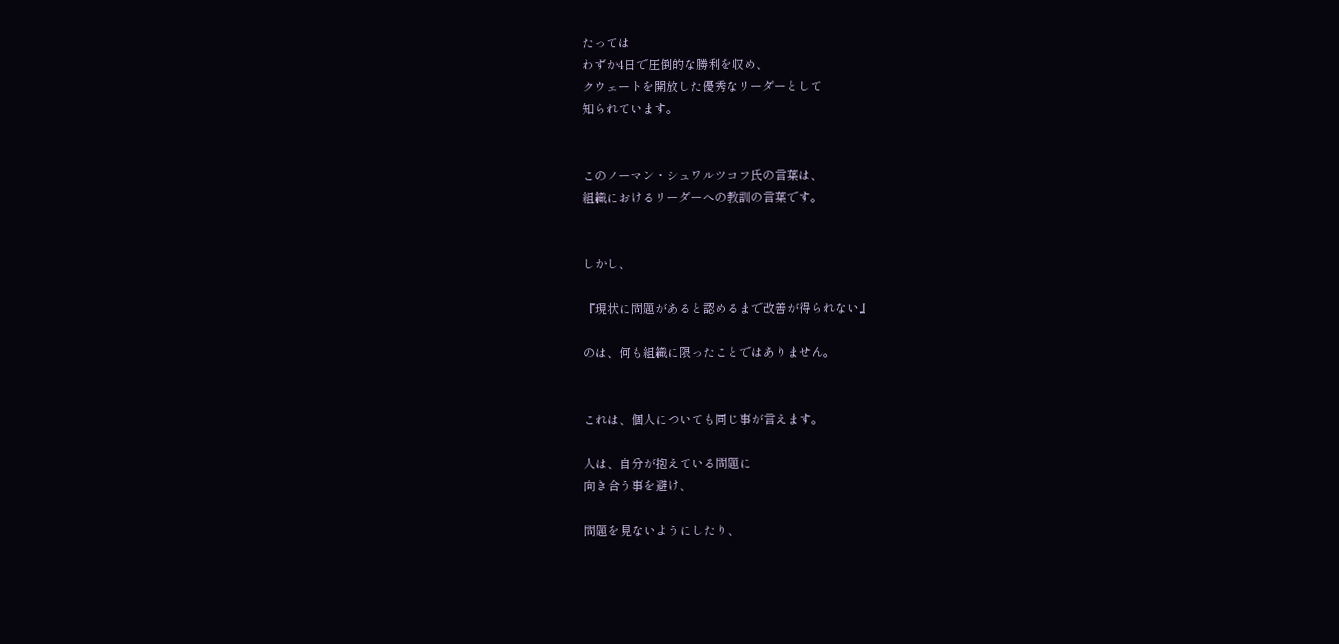たっては
わずか4日で圧倒的な勝利を収め、
クウェートを開放した優秀なリーダーとして
知られています。


このノーマン・シュワルツコフ氏の言葉は、
組織におけるリーダーへの教訓の言葉です。


しかし、

『現状に問題があると認めるまで改善が得られない』

のは、何も組織に限ったことではありません。


これは、個人についても同じ事が言えます。

人は、自分が抱えている問題に
向き合う事を避け、

問題を見ないようにしたり、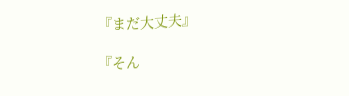『まだ大丈夫』

『そん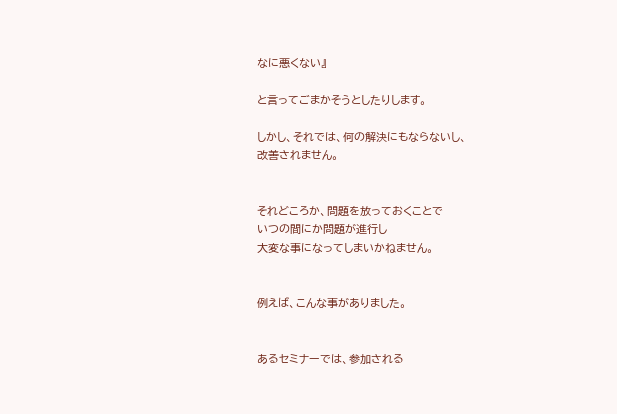なに悪くない』

と言ってごまかそうとしたりします。

しかし、それでは、何の解決にもならないし、
改善されません。


それどころか、問題を放っておくことで
いつの間にか問題が進行し
大変な事になってしまいかねません。


例えば、こんな事がありました。


あるセミナーでは、参加される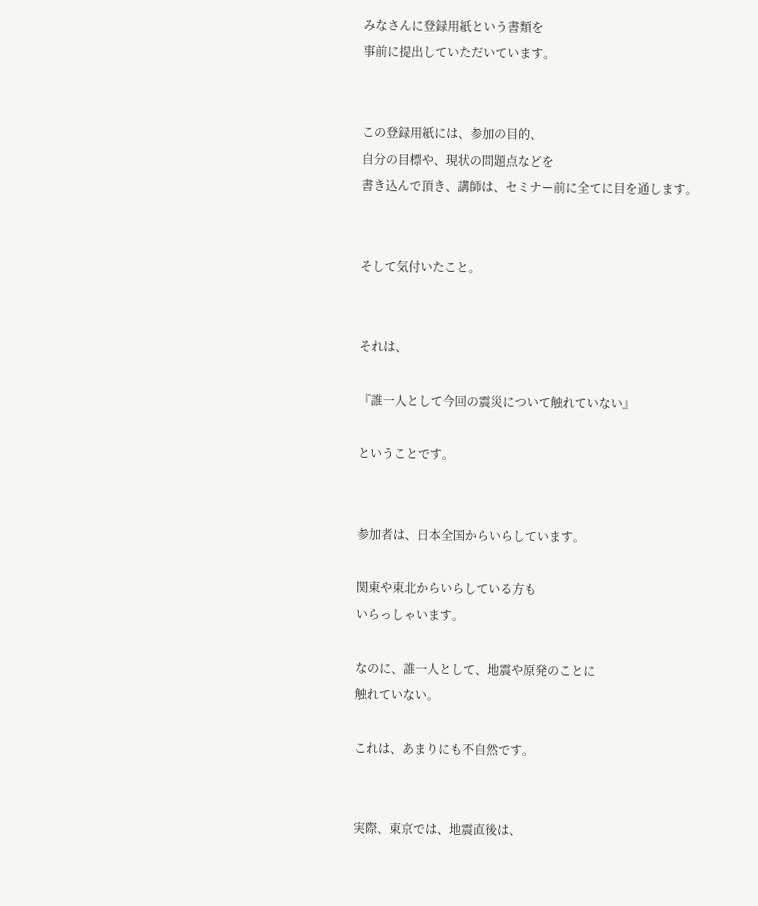みなさんに登録用紙という書類を
事前に提出していただいています。


この登録用紙には、参加の目的、
自分の目標や、現状の問題点などを
書き込んで頂き、講師は、セミナー前に全てに目を通します。


そして気付いたこと。


それは、

『誰一人として今回の震災について触れていない』

ということです。


参加者は、日本全国からいらしています。

関東や東北からいらしている方も
いらっしゃいます。

なのに、誰一人として、地震や原発のことに
触れていない。

これは、あまりにも不自然です。


実際、東京では、地震直後は、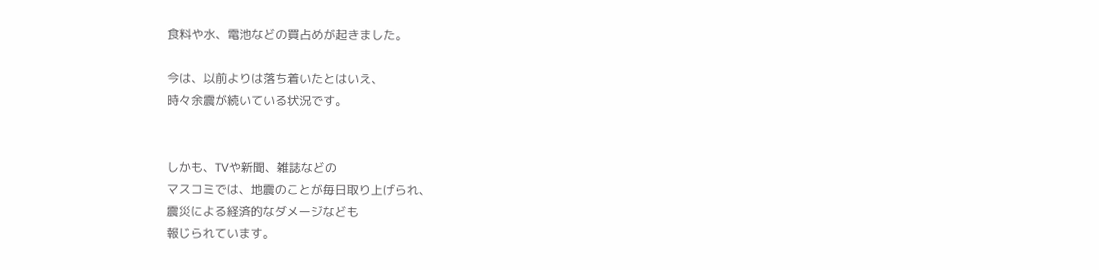食料や水、電池などの買占めが起きました。

今は、以前よりは落ち着いたとはいえ、
時々余震が続いている状況です。


しかも、TVや新聞、雑誌などの
マスコミでは、地震のことが毎日取り上げられ、
震災による経済的なダメージなども
報じられています。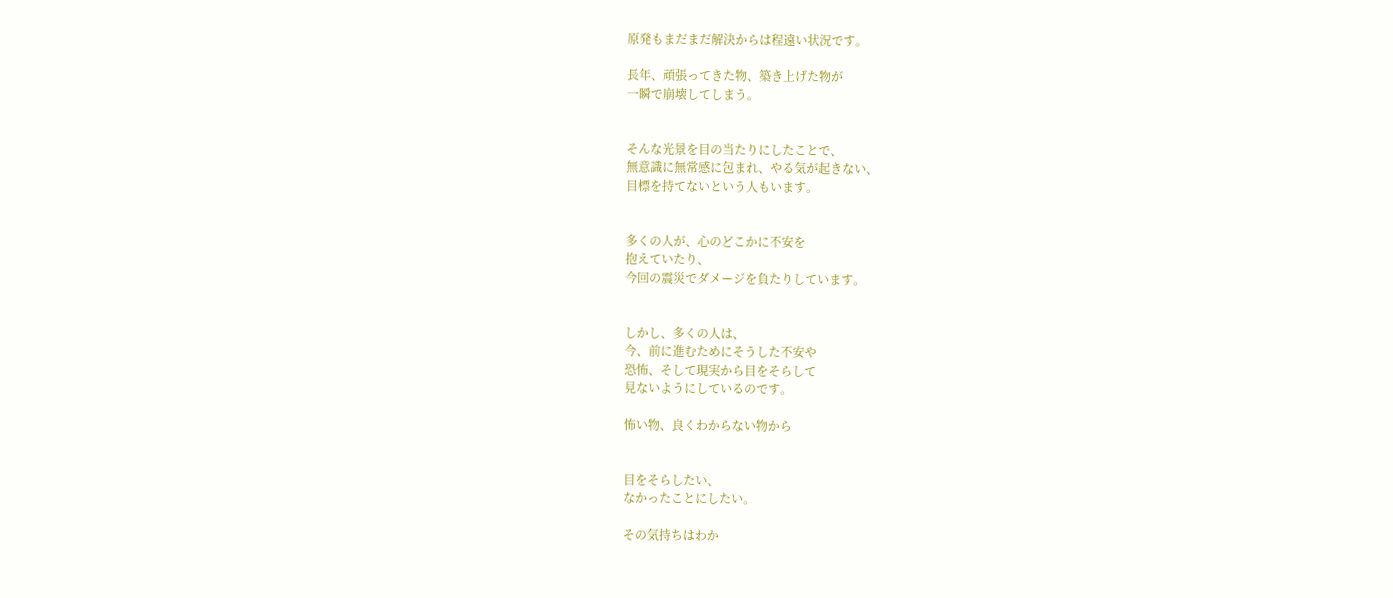原発もまだまだ解決からは程遠い状況です。

長年、頑張ってきた物、築き上げた物が
一瞬で崩壊してしまう。


そんな光景を目の当たりにしたことで、
無意識に無常感に包まれ、やる気が起きない、
目標を持てないという人もいます。


多くの人が、心のどこかに不安を
抱えていたり、
今回の震災でダメージを負たりしています。


しかし、多くの人は、
今、前に進むためにそうした不安や
恐怖、そして現実から目をそらして
見ないようにしているのです。

怖い物、良くわからない物から


目をそらしたい、
なかったことにしたい。

その気持ちはわか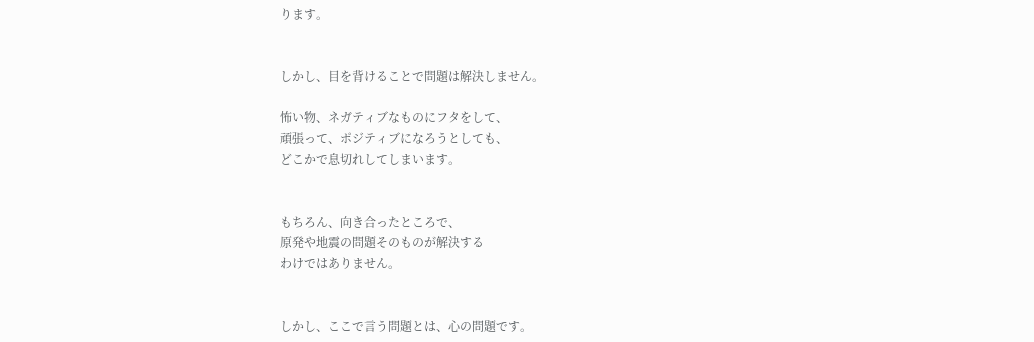ります。


しかし、目を背けることで問題は解決しません。

怖い物、ネガティブなものにフタをして、
頑張って、ポジティブになろうとしても、
どこかで息切れしてしまいます。


もちろん、向き合ったところで、
原発や地震の問題そのものが解決する
わけではありません。


しかし、ここで言う問題とは、心の問題です。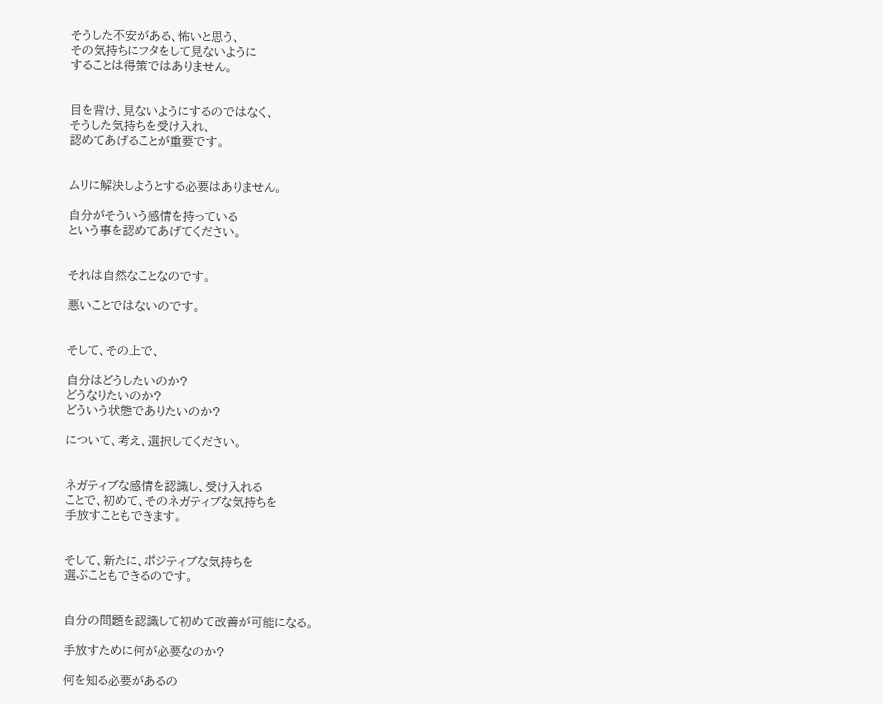そうした不安がある、怖いと思う、
その気持ちにフタをして見ないように
することは得策ではありません。


目を背け、見ないようにするのではなく、
そうした気持ちを受け入れ、
認めてあげることが重要です。


ムリに解決しようとする必要はありません。

自分がそういう感情を持っている
という事を認めてあげてください。


それは自然なことなのです。

悪いことではないのです。


そして、その上で、

自分はどうしたいのか?
どうなりたいのか?
どういう状態でありたいのか?

について、考え、選択してください。


ネガティブな感情を認識し、受け入れる
ことで、初めて、そのネガティブな気持ちを
手放すこともできます。


そして、新たに、ポジティブな気持ちを
選ぶこともできるのです。


自分の問題を認識して初めて改善が可能になる。

手放すために何が必要なのか?

何を知る必要があるの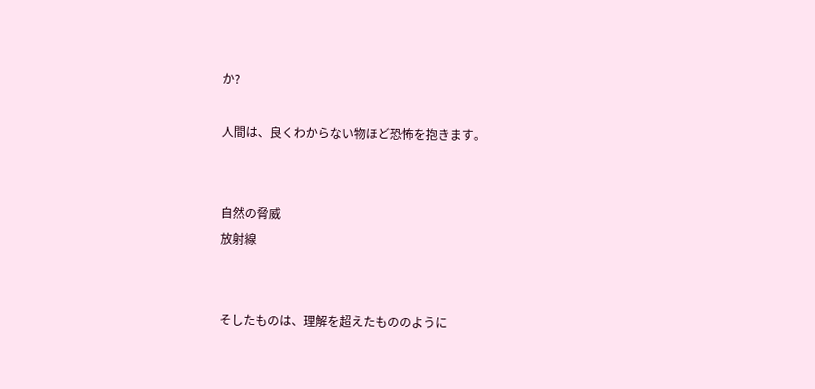か?

人間は、良くわからない物ほど恐怖を抱きます。


自然の脅威
放射線


そしたものは、理解を超えたもののように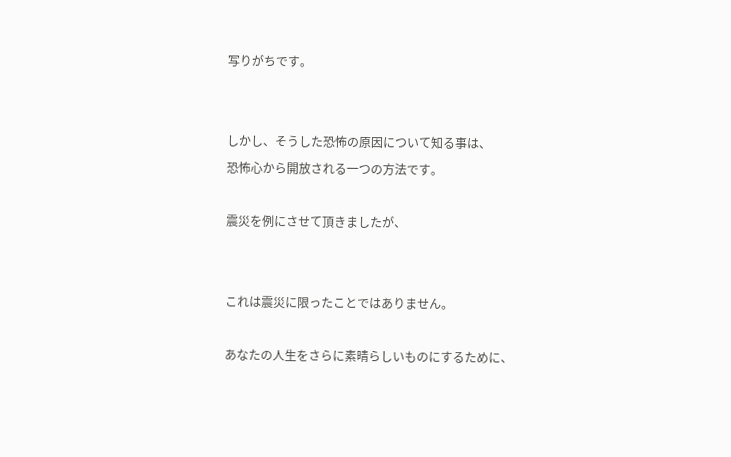写りがちです。


しかし、そうした恐怖の原因について知る事は、
恐怖心から開放される一つの方法です。

震災を例にさせて頂きましたが、


これは震災に限ったことではありません。

あなたの人生をさらに素晴らしいものにするために、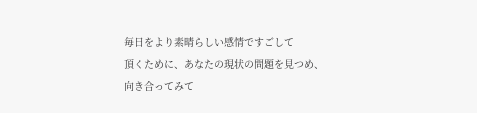毎日をより素晴らしい感情ですごして
頂くために、あなたの現状の問題を見つめ、
向き合ってみて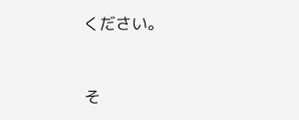ください。


そ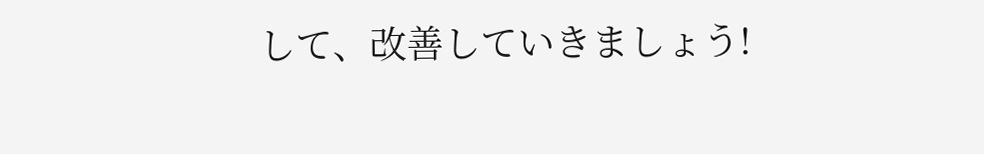して、改善していきましょう!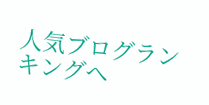人気ブログランキングへ